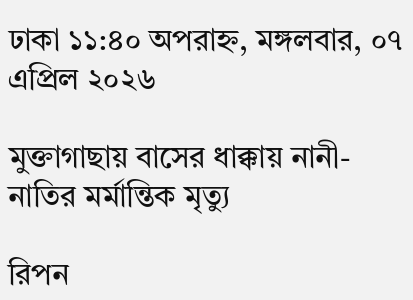ঢাকা ১১:৪০ অপরাহ্ন, মঙ্গলবার, ০৭ এপ্রিল ২০২৬

মুক্তাগাছায় বাসের ধাক্কায় নানী- নাতির মর্মান্তিক মৃত্যু

রিপন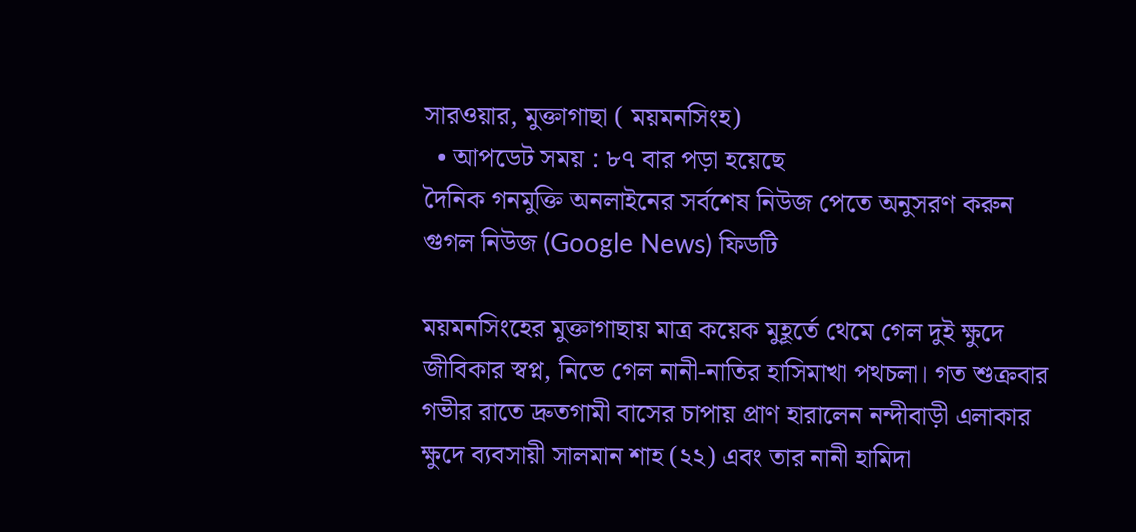সারওয়ার, মুক্তাগাছা ( ময়মনসিংহ)
  • আপডেট সময় : ৮৭ বার পড়া হয়েছে
দৈনিক গনমুক্তি অনলাইনের সর্বশেষ নিউজ পেতে অনুসরণ করুন গুগল নিউজ (Google News) ফিডটি

ময়মনসিংহের মুক্তাগাছায় মাত্র কয়েক মুহূর্তে থেমে গেল দুই ক্ষুদে জীবিকার স্বপ্ন, নিভে গেল নানী-নাতির হাসিমাখা পথচলা। গত শুক্রবার গভীর রাতে দ্রুতগামী বাসের চাপায় প্রাণ হারালেন নন্দীবাড়ী এলাকার ক্ষুদে ব্যবসায়ী সালমান শাহ (২২) এবং তার নানী হামিদা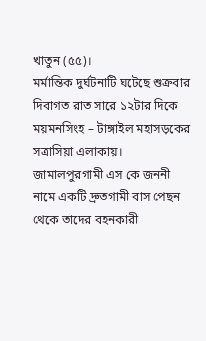খাতুন (৫৫)।
মর্মান্তিক দুর্ঘটনাটি ঘটেছে শুক্রবার দিবাগত রাত সারে ১২টার দিকে ময়মনসিংহ – টাঙ্গাইল মহাসড়কের সত্রাসিয়া এলাকায়। জামালপুরগামী এস কে জননী নামে একটি দ্রুতগামী বাস পেছন থেকে তাদের বহনকারী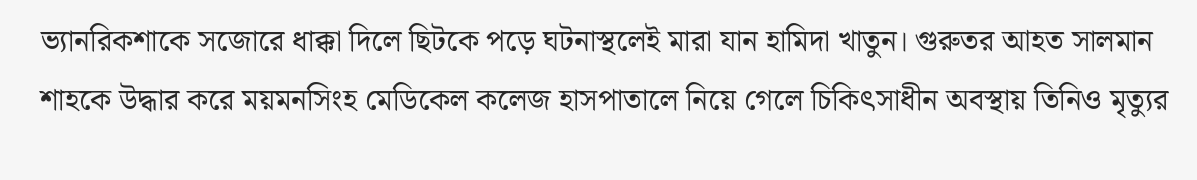ভ্যানরিকশাকে সজোরে ধাক্কা দিলে ছিটকে পড়ে ঘটনাস্থলেই মারা যান হামিদা খাতুন। গুরুতর আহত সালমান শাহকে উদ্ধার করে ময়মনসিংহ মেডিকেল কলেজ হাসপাতালে নিয়ে গেলে চিকিৎসাধীন অবস্থায় তিনিও মৃত্যুর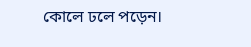কোলে ঢলে পড়েন।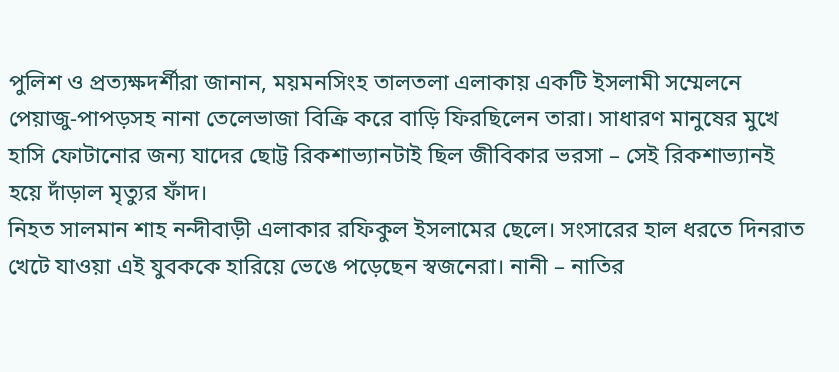পুলিশ ও প্রত্যক্ষদর্শীরা জানান, ময়মনসিংহ তালতলা এলাকায় একটি ইসলামী সম্মেলনে পেয়াজু-পাপড়সহ নানা তেলেভাজা বিক্রি করে বাড়ি ফিরছিলেন তারা। সাধারণ মানুষের মুখে হাসি ফোটানোর জন্য যাদের ছোট্ট রিকশাভ্যানটাই ছিল জীবিকার ভরসা – সেই রিকশাভ্যানই হয়ে দাঁড়াল মৃত্যুর ফাঁদ।
নিহত সালমান শাহ নন্দীবাড়ী এলাকার রফিকুল ইসলামের ছেলে। সংসারের হাল ধরতে দিনরাত খেটে যাওয়া এই যুবককে হারিয়ে ভেঙে পড়েছেন স্বজনেরা। নানী – নাতির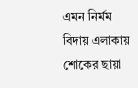এমন নির্মম বিদায় এলাকায় শোকের ছায়া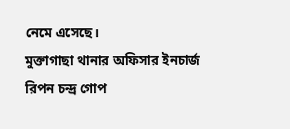নেমে এসেছে।
মুক্তাগাছা থানার অফিসার ইনচার্জ রিপন চন্দ্র গোপ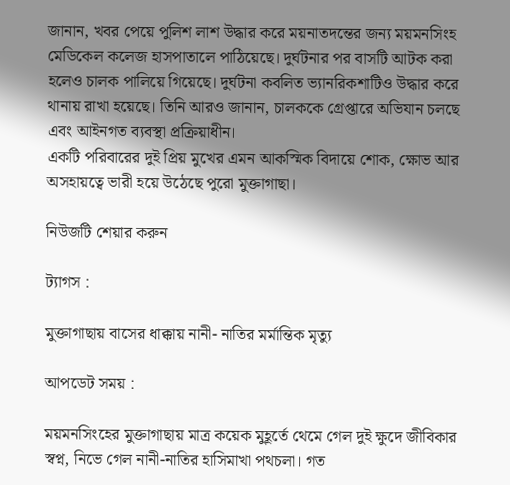জানান, খবর পেয়ে পুলিশ লাশ উদ্ধার করে ময়নাতদন্তের জন্য ময়মনসিংহ মেডিকেল কলেজ হাসপাতালে পাঠিয়েছে। দুর্ঘটনার পর বাসটি আটক করা হলেও চালক পালিয়ে গিয়েছে। দুর্ঘটনা কবলিত ভ্যানরিকশাটিও উদ্ধার করে থানায় রাখা হয়েছে। তিনি আরও জানান, চালককে গ্রেপ্তারে অভিযান চলছে এবং আইনগত ব্যবস্থা প্রক্রিয়াধীন।
একটি পরিবারের দুই প্রিয় মুখের এমন আকস্মিক বিদায়ে শোক, ক্ষোভ আর অসহায়ত্বে ভারী হয়ে উঠেছে পুরো মুক্তাগাছা।

নিউজটি শেয়ার করুন

ট্যাগস :

মুক্তাগাছায় বাসের ধাক্কায় নানী- নাতির মর্মান্তিক মৃত্যু

আপডেট সময় :

ময়মনসিংহের মুক্তাগাছায় মাত্র কয়েক মুহূর্তে থেমে গেল দুই ক্ষুদে জীবিকার স্বপ্ন, নিভে গেল নানী-নাতির হাসিমাখা পথচলা। গত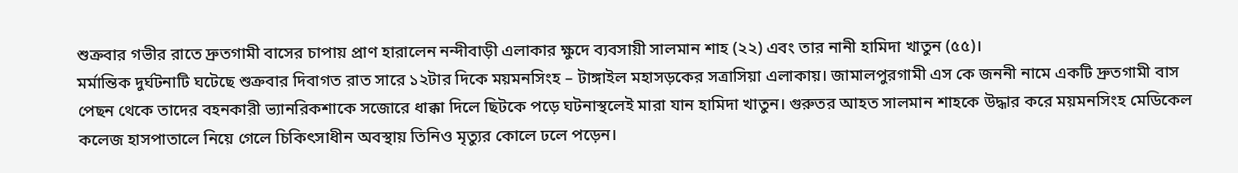শুক্রবার গভীর রাতে দ্রুতগামী বাসের চাপায় প্রাণ হারালেন নন্দীবাড়ী এলাকার ক্ষুদে ব্যবসায়ী সালমান শাহ (২২) এবং তার নানী হামিদা খাতুন (৫৫)।
মর্মান্তিক দুর্ঘটনাটি ঘটেছে শুক্রবার দিবাগত রাত সারে ১২টার দিকে ময়মনসিংহ – টাঙ্গাইল মহাসড়কের সত্রাসিয়া এলাকায়। জামালপুরগামী এস কে জননী নামে একটি দ্রুতগামী বাস পেছন থেকে তাদের বহনকারী ভ্যানরিকশাকে সজোরে ধাক্কা দিলে ছিটকে পড়ে ঘটনাস্থলেই মারা যান হামিদা খাতুন। গুরুতর আহত সালমান শাহকে উদ্ধার করে ময়মনসিংহ মেডিকেল কলেজ হাসপাতালে নিয়ে গেলে চিকিৎসাধীন অবস্থায় তিনিও মৃত্যুর কোলে ঢলে পড়েন।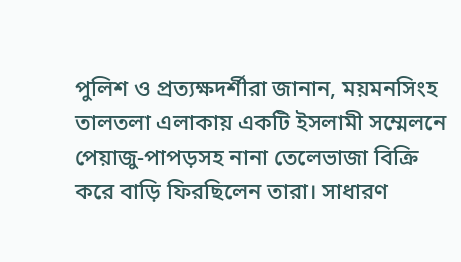পুলিশ ও প্রত্যক্ষদর্শীরা জানান, ময়মনসিংহ তালতলা এলাকায় একটি ইসলামী সম্মেলনে পেয়াজু-পাপড়সহ নানা তেলেভাজা বিক্রি করে বাড়ি ফিরছিলেন তারা। সাধারণ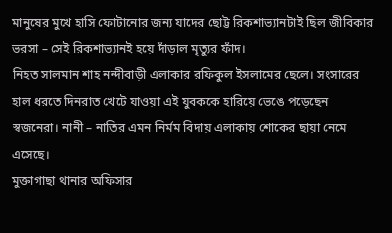মানুষের মুখে হাসি ফোটানোর জন্য যাদের ছোট্ট রিকশাভ্যানটাই ছিল জীবিকার ভরসা – সেই রিকশাভ্যানই হয়ে দাঁড়াল মৃত্যুর ফাঁদ।
নিহত সালমান শাহ নন্দীবাড়ী এলাকার রফিকুল ইসলামের ছেলে। সংসারের হাল ধরতে দিনরাত খেটে যাওয়া এই যুবককে হারিয়ে ভেঙে পড়েছেন স্বজনেরা। নানী – নাতির এমন নির্মম বিদায় এলাকায় শোকের ছায়া নেমে এসেছে।
মুক্তাগাছা থানার অফিসার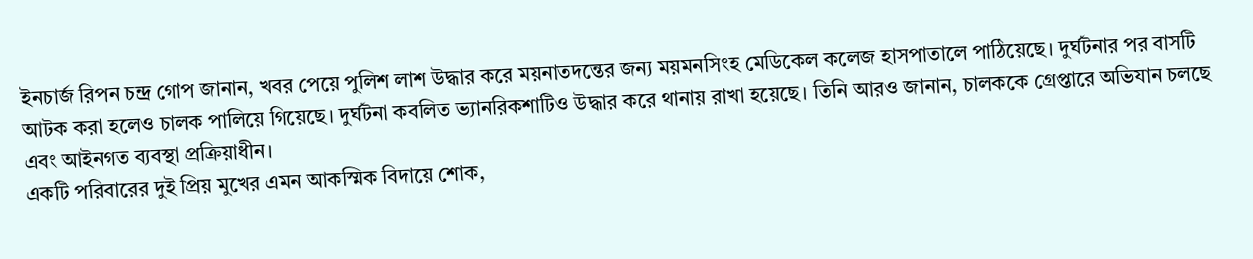ইনচার্জ রিপন চন্দ্র গোপ জানান, খবর পেয়ে পুলিশ লাশ উদ্ধার করে ময়নাতদন্তের জন্য ময়মনসিংহ মেডিকেল কলেজ হাসপাতালে পাঠিয়েছে। দুর্ঘটনার পর বাসটি আটক করা হলেও চালক পালিয়ে গিয়েছে। দুর্ঘটনা কবলিত ভ্যানরিকশাটিও উদ্ধার করে থানায় রাখা হয়েছে। তিনি আরও জানান, চালককে গ্রেপ্তারে অভিযান চলছে এবং আইনগত ব্যবস্থা প্রক্রিয়াধীন।
একটি পরিবারের দুই প্রিয় মুখের এমন আকস্মিক বিদায়ে শোক,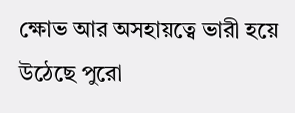ক্ষোভ আর অসহায়ত্বে ভারী হয়ে উঠেছে পুরো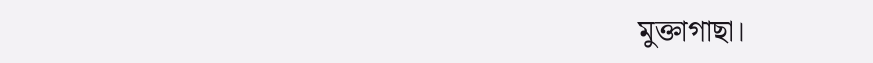মুক্তাগাছা।